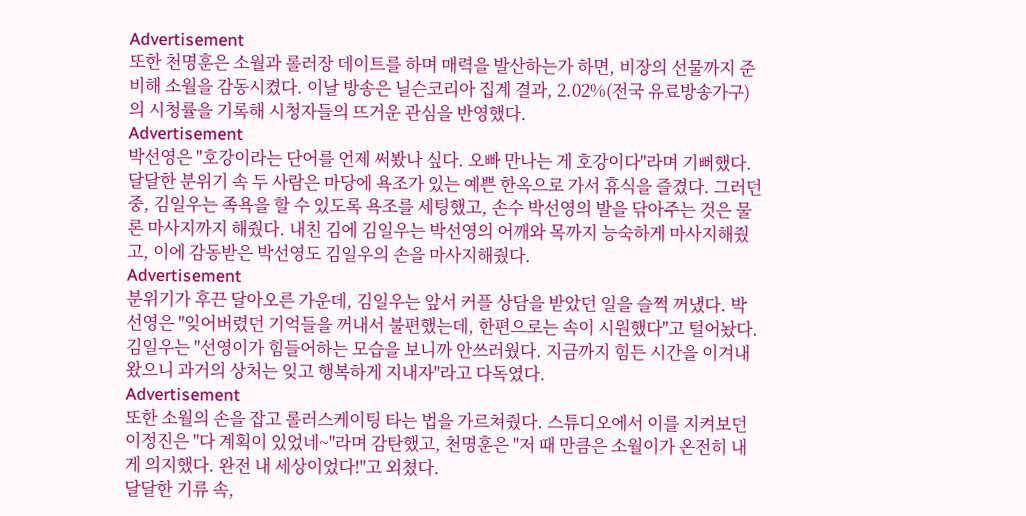Advertisement
또한 천명훈은 소월과 롤러장 데이트를 하며 매력을 발산하는가 하면, 비장의 선물까지 준비해 소월을 감동시켰다. 이날 방송은 닐슨코리아 집계 결과, 2.02%(전국 유료방송가구)의 시청률을 기록해 시청자들의 뜨거운 관심을 반영했다.
Advertisement
박선영은 "호강이라는 단어를 언제 써봤나 싶다. 오빠 만나는 게 호강이다"라며 기뻐했다. 달달한 분위기 속 두 사람은 마당에 욕조가 있는 예쁜 한옥으로 가서 휴식을 즐겼다. 그러던 중, 김일우는 족욕을 할 수 있도록 욕조를 세팅했고, 손수 박선영의 발을 닦아주는 것은 물론 마사지까지 해줬다. 내친 김에 김일우는 박선영의 어깨와 목까지 능숙하게 마사지해줬고, 이에 감동받은 박선영도 김일우의 손을 마사지해줬다.
Advertisement
분위기가 후끈 달아오른 가운데, 김일우는 앞서 커플 상담을 받았던 일을 슬쩍 꺼냈다. 박선영은 "잊어버렸던 기억들을 꺼내서 불편했는데, 한편으로는 속이 시원했다"고 털어놨다. 김일우는 "선영이가 힘들어하는 모습을 보니까 안쓰러웠다. 지금까지 힘든 시간을 이겨내 왔으니 과거의 상처는 잊고 행복하게 지내자"라고 다독였다.
Advertisement
또한 소월의 손을 잡고 롤러스케이팅 타는 법을 가르쳐줬다. 스튜디오에서 이를 지켜보던 이정진은 "다 계획이 있었네~"라며 감탄했고, 천명훈은 "저 때 만큼은 소월이가 온전히 내게 의지했다. 완전 내 세상이었다!"고 외쳤다.
달달한 기류 속,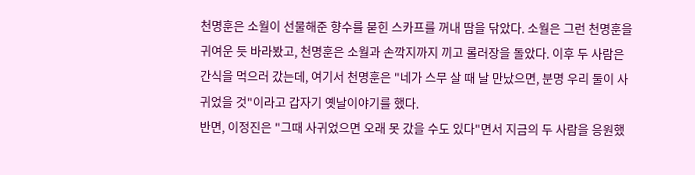천명훈은 소월이 선물해준 향수를 묻힌 스카프를 꺼내 땀을 닦았다. 소월은 그런 천명훈을 귀여운 듯 바라봤고, 천명훈은 소월과 손깍지까지 끼고 롤러장을 돌았다. 이후 두 사람은 간식을 먹으러 갔는데, 여기서 천명훈은 "네가 스무 살 때 날 만났으면, 분명 우리 둘이 사귀었을 것"이라고 갑자기 옛날이야기를 했다.
반면, 이정진은 "그때 사귀었으면 오래 못 갔을 수도 있다"면서 지금의 두 사람을 응원했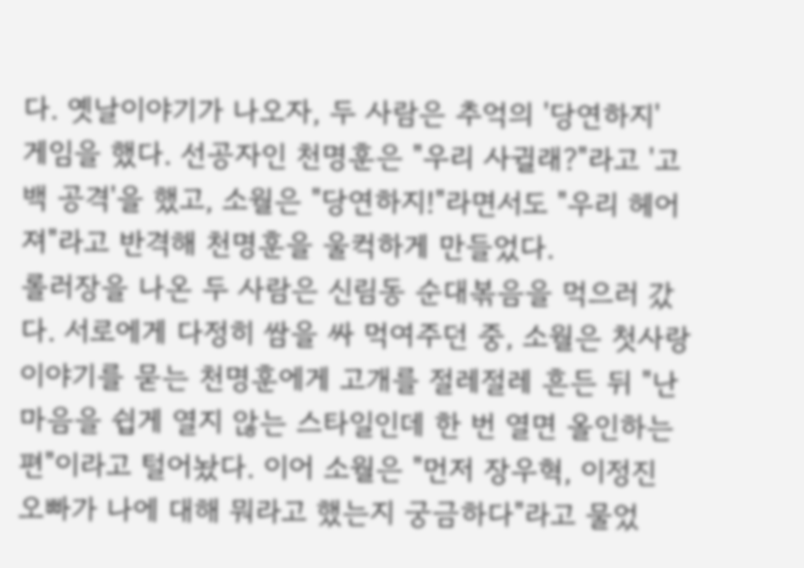다. 옛날이야기가 나오자, 두 사람은 추억의 '당연하지' 게임을 했다. 선공자인 천명훈은 "우리 사귈래?"라고 '고백 공격'을 했고, 소월은 "당연하지!"라면서도 "우리 헤어져"라고 반격해 천명훈을 울컥하게 만들었다.
롤러장을 나온 두 사람은 신림동 순대볶음을 먹으러 갔다. 서로에게 다정히 쌈을 싸 먹여주던 중, 소월은 첫사랑 이야기를 묻는 천명훈에게 고개를 절레절레 흔든 뒤 "난 마음을 쉽게 열지 않는 스타일인데 한 번 열면 올인하는 편"이라고 털어놨다. 이어 소월은 "먼저 장우혁, 이정진 오빠가 나에 대해 뭐라고 했는지 궁금하다"라고 물었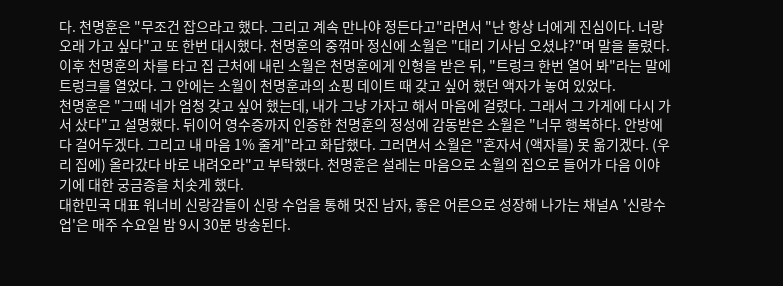다. 천명훈은 "무조건 잡으라고 했다. 그리고 계속 만나야 정든다고"라면서 "난 항상 너에게 진심이다. 너랑 오래 가고 싶다"고 또 한번 대시했다. 천명훈의 중꺾마 정신에 소월은 "대리 기사님 오셨냐?"며 말을 돌렸다.
이후 천명훈의 차를 타고 집 근처에 내린 소월은 천명훈에게 인형을 받은 뒤, "트렁크 한번 열어 봐"라는 말에 트렁크를 열었다. 그 안에는 소월이 천명훈과의 쇼핑 데이트 때 갖고 싶어 했던 액자가 놓여 있었다.
천명훈은 "그때 네가 엄청 갖고 싶어 했는데, 내가 그냥 가자고 해서 마음에 걸렸다. 그래서 그 가게에 다시 가서 샀다"고 설명했다. 뒤이어 영수증까지 인증한 천명훈의 정성에 감동받은 소월은 "너무 행복하다. 안방에다 걸어두겠다. 그리고 내 마음 1% 줄게"라고 화답했다. 그러면서 소월은 "혼자서 (액자를) 못 옮기겠다. (우리 집에) 올라갔다 바로 내려오라"고 부탁했다. 천명훈은 설레는 마음으로 소월의 집으로 들어가 다음 이야기에 대한 궁금증을 치솟게 했다.
대한민국 대표 워너비 신랑감들이 신랑 수업을 통해 멋진 남자, 좋은 어른으로 성장해 나가는 채널A '신랑수업'은 매주 수요일 밤 9시 30분 방송된다.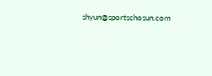shyun@sportschosun.com